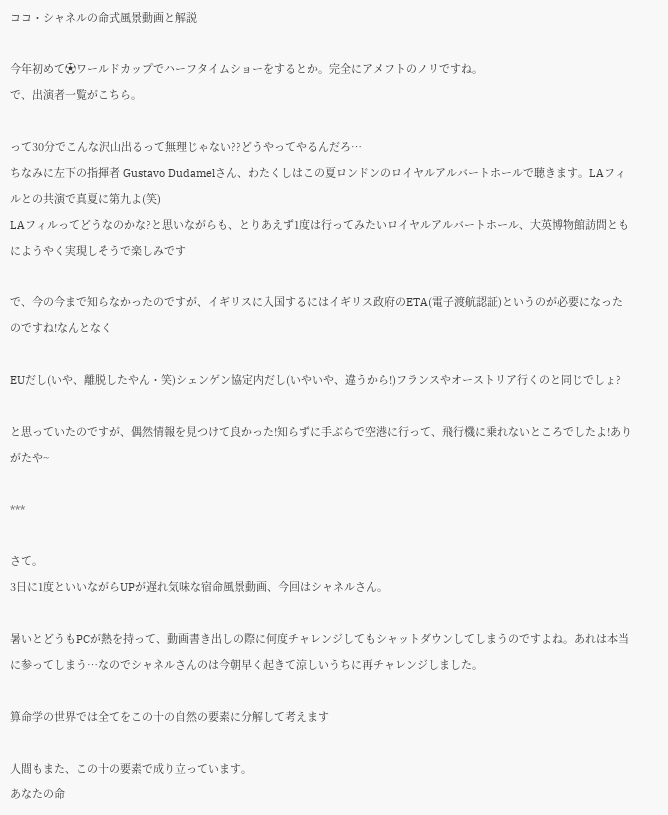ココ・シャネルの命式風景動画と解説

今年初めて⚽ワールドカップでハーフタイムショーをするとか。完全にアメフトのノリですね。
で、出演者一覧がこちら。

って30分でこんな沢山出るって無理じゃない??どうやってやるんだろ…
ちなみに左下の指揮者 Gustavo Dudamelさん、わたくしはこの夏ロンドンのロイヤルアルバートホールで聴きます。LAフィルとの共演で真夏に第九よ(笑)
LAフィルってどうなのかな?と思いながらも、とりあえず1度は行ってみたいロイヤルアルバートホール、大英博物館訪問ともにようやく実現しそうで楽しみです

で、今の今まで知らなかったのですが、イギリスに入国するにはイギリス政府のETA(電子渡航認証)というのが必要になったのですね!なんとなく

EUだし(いや、離脱したやん・笑)シェンゲン協定内だし(いやいや、違うから!)フランスやオーストリア行くのと同じでしょ?

と思っていたのですが、偶然情報を見つけて良かった!知らずに手ぶらで空港に行って、飛行機に乗れないところでしたよ!ありがたや~

***

さて。
3日に1度といいながらUPが遅れ気味な宿命風景動画、今回はシャネルさん。

暑いとどうもPCが熱を持って、動画書き出しの際に何度チャレンジしてもシャットダウンしてしまうのですよね。あれは本当に参ってしまう…なのでシャネルさんのは今朝早く起きて涼しいうちに再チャレンジしました。

算命学の世界では全てをこの十の自然の要素に分解して考えます

人間もまた、この十の要素で成り立っています。
あなたの命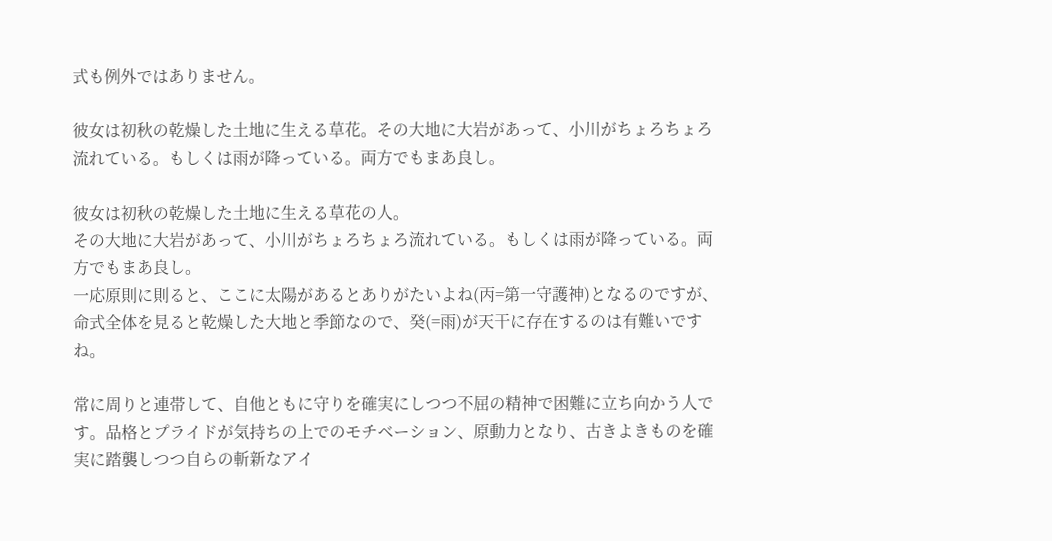式も例外ではありません。

彼女は初秋の乾燥した土地に生える草花。その大地に大岩があって、小川がちょろちょろ流れている。もしくは雨が降っている。両方でもまあ良し。

彼女は初秋の乾燥した土地に生える草花の人。
その大地に大岩があって、小川がちょろちょろ流れている。もしくは雨が降っている。両方でもまあ良し。
一応原則に則ると、ここに太陽があるとありがたいよね(丙=第一守護神)となるのですが、命式全体を見ると乾燥した大地と季節なので、癸(=雨)が天干に存在するのは有難いですね。

常に周りと連帯して、自他ともに守りを確実にしつつ不屈の精神で困難に立ち向かう人です。品格とプライドが気持ちの上でのモチベーション、原動力となり、古きよきものを確実に踏襲しつつ自らの斬新なアイ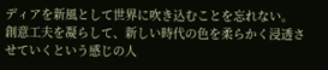ディアを新風として世界に吹き込むことを忘れない。
創意工夫を凝らして、新しい時代の色を柔らかく浸透させていくという感じの人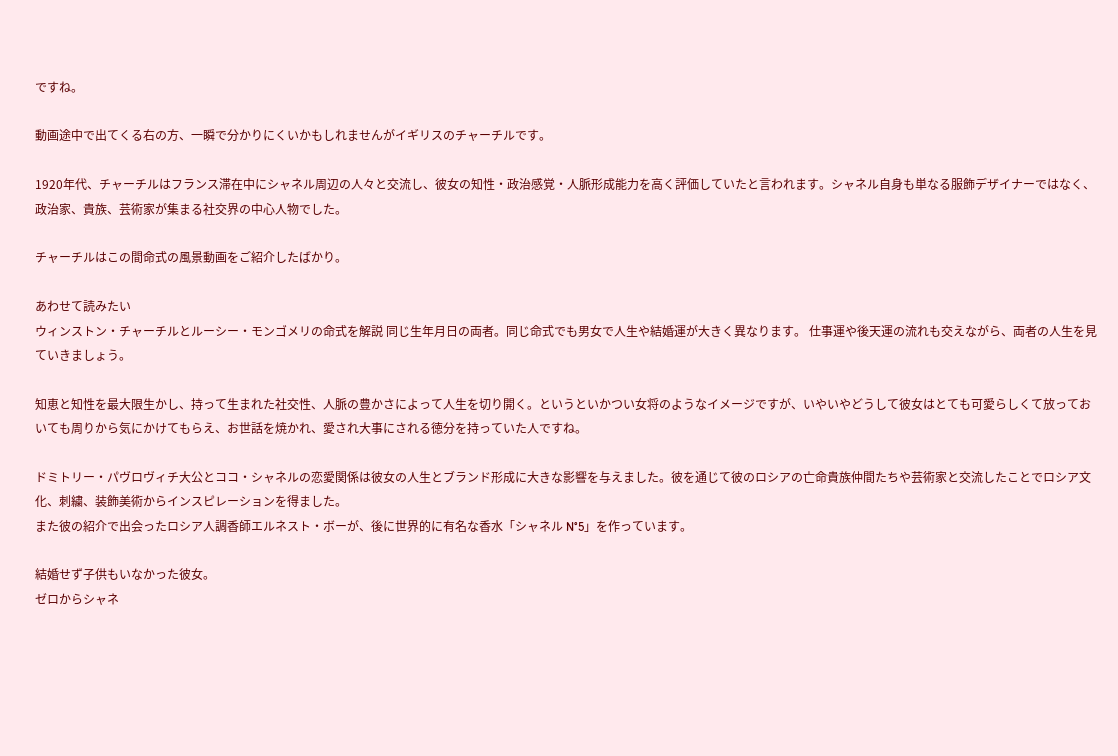ですね。

動画途中で出てくる右の方、一瞬で分かりにくいかもしれませんがイギリスのチャーチルです。

1920年代、チャーチルはフランス滞在中にシャネル周辺の人々と交流し、彼女の知性・政治感覚・人脈形成能力を高く評価していたと言われます。シャネル自身も単なる服飾デザイナーではなく、政治家、貴族、芸術家が集まる社交界の中心人物でした。

チャーチルはこの間命式の風景動画をご紹介したばかり。

あわせて読みたい
ウィンストン・チャーチルとルーシー・モンゴメリの命式を解説 同じ生年月日の両者。同じ命式でも男女で人生や結婚運が大きく異なります。 仕事運や後天運の流れも交えながら、両者の人生を見ていきましょう。

知恵と知性を最大限生かし、持って生まれた社交性、人脈の豊かさによって人生を切り開く。というといかつい女将のようなイメージですが、いやいやどうして彼女はとても可愛らしくて放っておいても周りから気にかけてもらえ、お世話を焼かれ、愛され大事にされる徳分を持っていた人ですね。

ドミトリー・パヴロヴィチ大公とココ・シャネルの恋愛関係は彼女の人生とブランド形成に大きな影響を与えました。彼を通じて彼のロシアの亡命貴族仲間たちや芸術家と交流したことでロシア文化、刺繍、装飾美術からインスピレーションを得ました。
また彼の紹介で出会ったロシア人調香師エルネスト・ボーが、後に世界的に有名な香水「シャネル N°5」を作っています。

結婚せず子供もいなかった彼女。
ゼロからシャネ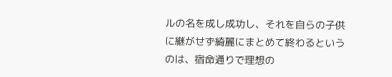ルの名を成し成功し、それを自らの子供に継がせず綺麗にまとめて終わるというのは、宿命通りで理想の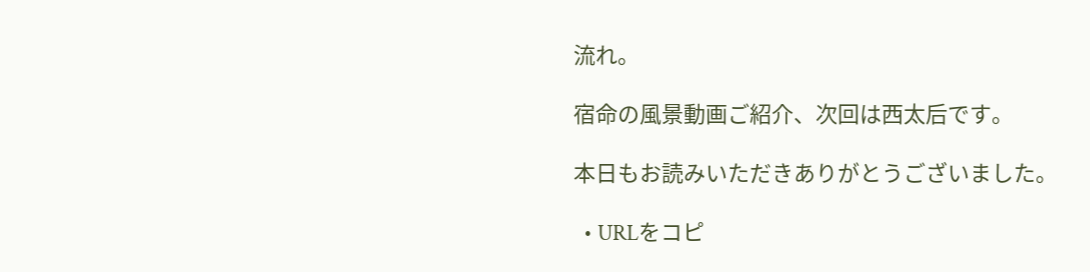流れ。

宿命の風景動画ご紹介、次回は西太后です。

本日もお読みいただきありがとうございました。

  • URLをコピ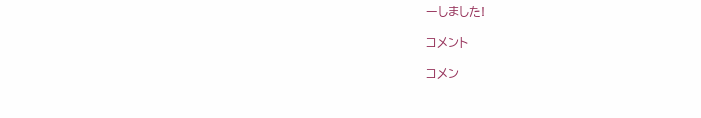ーしました!

コメント

コメン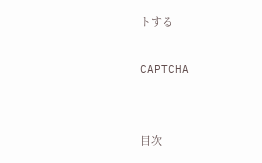トする

CAPTCHA


目次